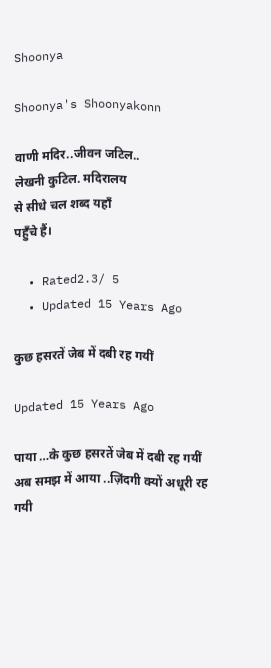Shoonya

Shoonya's Shoonyakonn

वाणी मदिर..जीवन जटिल..
लेखनी कुटिल. मदिरालय
से सीधे चल शब्द यहाँ
पहुँचे हैं।

  • Rated2.3/ 5
  • Updated 15 Years Ago

कुछ हसरतें जेब में दबी रह गयीं

Updated 15 Years Ago

पाया …के कुछ हसरतें जेब में दबी रह गयीं अब समझ में आया ..ज़िंदगी क्यों अधूरी रह गयी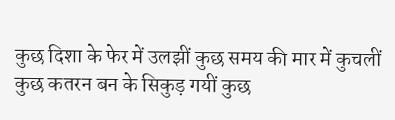कुछ दिशा के फेर में उलझीं कुछ समय की मार में कुचलीं कुछ कतरन बन के सिकुड़ गयीं कुछ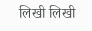लिखी लिखी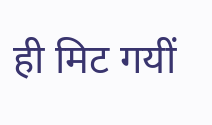ही मिट गयीं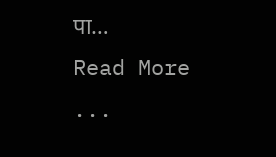पा…
Read More
...